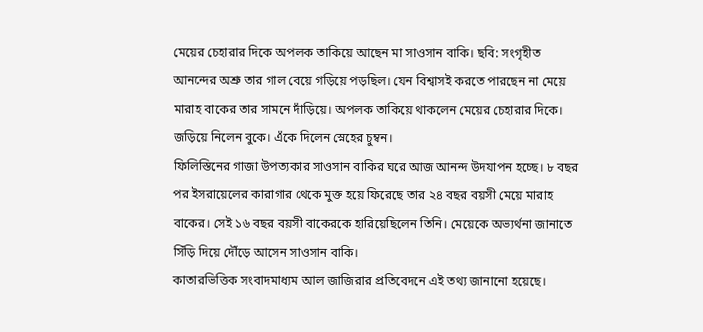মেয়ের চেহারার দিকে অপলক তাকিয়ে আছেন মা সাওসান বাকি। ছবি: সংগৃহীত
আনন্দের অশ্রু তার গাল বেয়ে গড়িয়ে পড়ছিল। যেন বিশ্বাসই করতে পারছেন না মেয়ে মারাহ বাকের তার সামনে দাঁড়িয়ে। অপলক তাকিয়ে থাকলেন মেয়ের চেহারার দিকে। জড়িয়ে নিলেন বুকে। এঁকে দিলেন স্নেহের চুম্বন।
ফিলিস্তিনের গাজা উপত্যকার সাওসান বাকির ঘরে আজ আনন্দ উদযাপন হচ্ছে। ৮ বছর পর ইসরায়েলের কারাগার থেকে মুক্ত হয়ে ফিরেছে তার ২৪ বছর বয়সী মেয়ে মারাহ বাকের। সেই ১৬ বছর বয়সী বাকেরকে হারিয়েছিলেন তিনি। মেয়েকে অভ্যর্থনা জানাতে সিঁড়ি দিয়ে দৌঁড়ে আসেন সাওসান বাকি।
কাতারভিত্তিক সংবাদমাধ্যম আল জাজিরার প্রতিবেদনে এই তথ্য জানানো হয়েছে।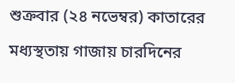শুক্রবার (২৪ নভেম্বর) কাতারের মধ্যস্থতায় গাজায় চারদিনের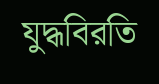যুদ্ধবিরতি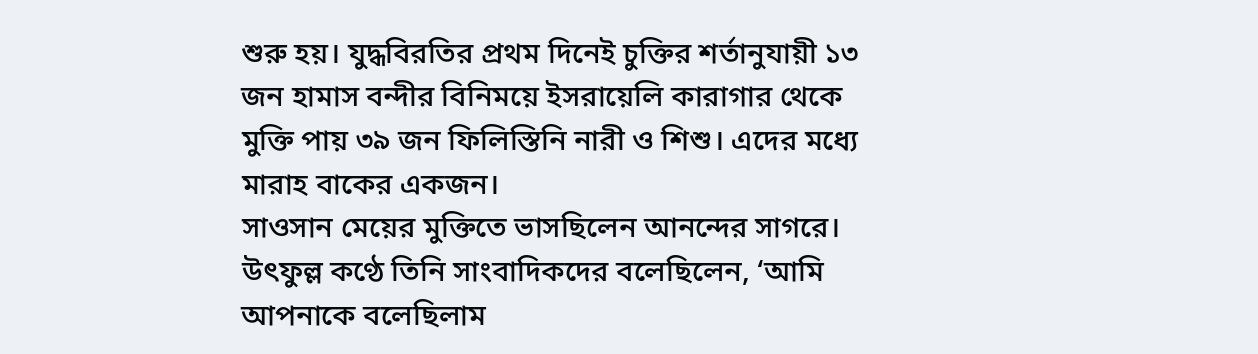শুরু হয়। যুদ্ধবিরতির প্রথম দিনেই চুক্তির শর্তানুযায়ী ১৩ জন হামাস বন্দীর বিনিময়ে ইসরায়েলি কারাগার থেকে মুক্তি পায় ৩৯ জন ফিলিস্তিনি নারী ও শিশু। এদের মধ্যে মারাহ বাকের একজন।
সাওসান মেয়ের মুক্তিতে ভাসছিলেন আনন্দের সাগরে। উৎফুল্ল কণ্ঠে তিনি সাংবাদিকদের বলেছিলেন, ‘আমি আপনাকে বলেছিলাম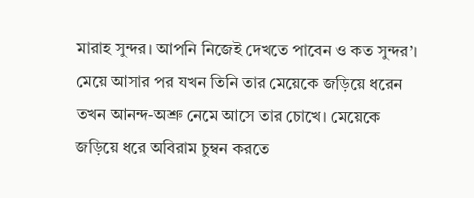মারাহ সুন্দর। আপনি নিজেই দেখতে পাবেন ও কত সুন্দর’।
মেয়ে আসার পর যখন তিনি তার মেয়েকে জড়িয়ে ধরেন তখন আনন্দ-অশ্রু নেমে আসে তার চোখে। মেয়েকে জড়িয়ে ধরে অবিরাম চুম্বন করতে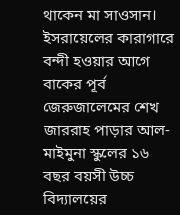থাকেন মা সাওসান।
ইসরায়েলের কারাগারে বন্দী হওয়ার আগে বাকের পূর্ব জেরুজালেমের শেখ জাররাহ পাড়ার আল-মাইমুনা স্কুলের ১৬ বছর বয়সী উচ্চ বিদ্যালয়ের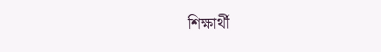শিক্ষার্থী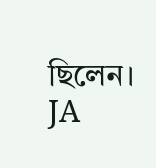ছিলেন।
JA